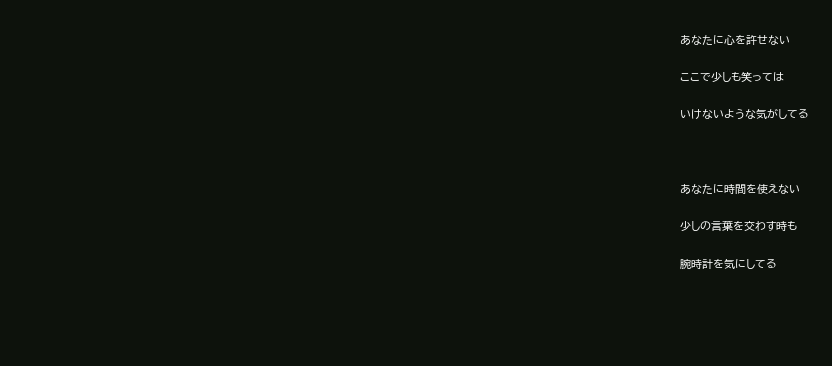あなたに心を許せない

ここで少しも笑っては

いけないような気がしてる



あなたに時間を使えない

少しの言葉を交わす時も

腕時計を気にしてる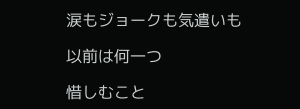涙もジョークも気遣いも

以前は何一つ

惜しむこと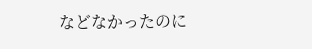などなかったのに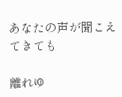あなたの声が聞こえてきても

離れゆ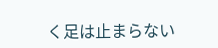く足は止まらない